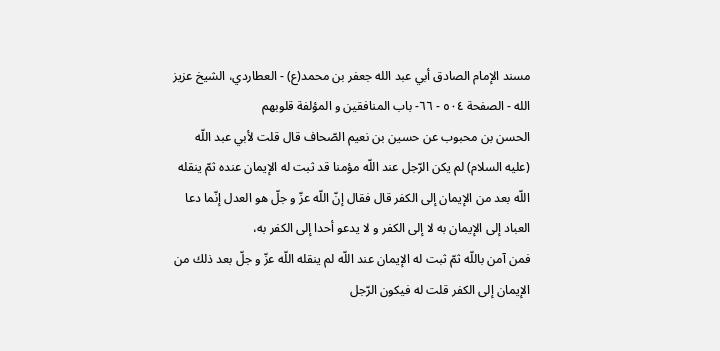مسند الإمام الصادق أبي عبد الله جعفر بن محمد(ع) - العطاردي، الشيخ عزيز الله - الصفحة ٥٠٤ - ٦٦- باب المنافقين و المؤلفة قلوبهم
الحسن بن محبوب عن حسين بن نعيم الصّحاف قال قلت لأبي عبد اللّه (عليه السلام) لم يكن الرّجل عند اللّه مؤمنا قد ثبت له الإيمان عنده ثمّ ينقله اللّه بعد من الإيمان إلى الكفر قال فقال إنّ اللّه عزّ و جلّ هو العدل إنّما دعا العباد إلى الإيمان به لا إلى الكفر و لا يدعو أحدا إلى الكفر به،
فمن آمن باللّه ثمّ ثبت له الإيمان عند اللّه لم ينقله اللّه عزّ و جلّ بعد ذلك من الإيمان إلى الكفر قلت له فيكون الرّجل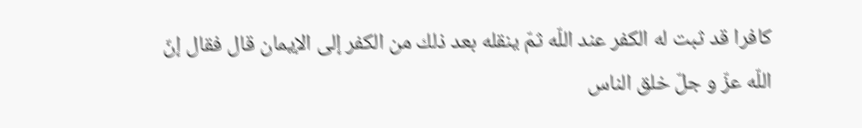كافرا قد ثبت له الكفر عند اللّه ثمّ ينقله بعد ذلك من الكفر إلى الإيمان قال فقال إنّ اللّه عزّ و جلّ خلق الناس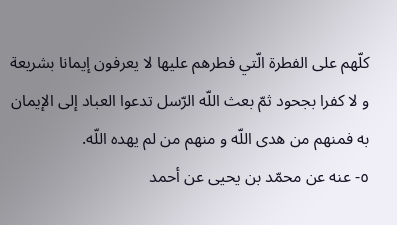كلّهم على الفطرة الّتي فطرهم عليها لا يعرفون إيمانا بشريعة و لا كفرا بجحود ثمّ بعث اللّه الرّسل تدعوا العباد إلى الإيمان به فمنهم من هدى اللّه و منهم من لم يهده اللّه.
٥- عنه عن محمّد بن يحيى عن أحمد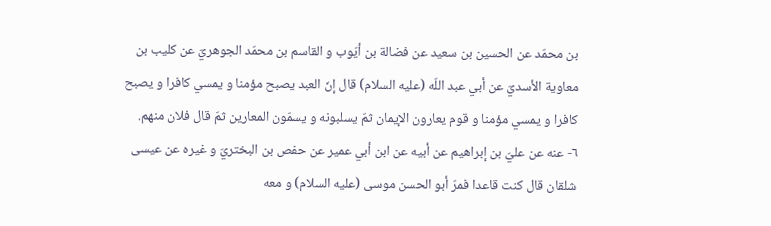بن محمّد عن الحسين بن سعيد عن فضالة بن أيّوب و القاسم بن محمّد الجوهريّ عن كليب بن معاوية الأسديّ عن أبي عبد اللّه (عليه السلام) قال إنّ العبد يصبح مؤمنا و يمسي كافرا و يصبح كافرا و يمسي مؤمنا و قوم يعارون الإيمان ثمّ يسلبونه و يسمّون المعارين ثمّ قال فلان منهم.
٦- عنه عن عليّ بن إبراهيم عن أبيه عن ابن أبي عمير عن حفص بن البختريّ و غيره عن عيسى شلقان قال كنت قاعدا فمرّ أبو الحسن موسى (عليه السلام) و معه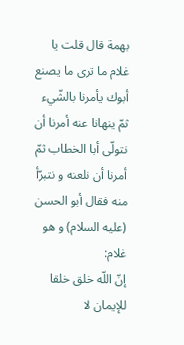بهمة قال قلت يا غلام ما ترى ما يصنع أبوك يأمرنا بالشّيء ثمّ ينهانا عنه أمرنا أن نتولّى أبا الخطاب ثمّ أمرنا أن نلعنه و نتبرّأ منه فقال أبو الحسن (عليه السلام) و هو غلام:
إنّ اللّه خلق خلقا للإيمان لا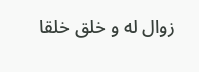زوال له و خلق خلقا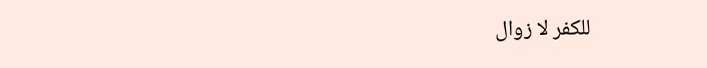للكفر لا زوال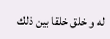له و خلق خلقا بين ذلك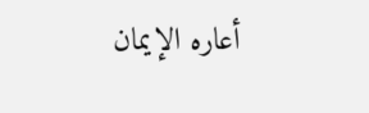أعاره الإيمان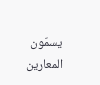يسمّون المعارين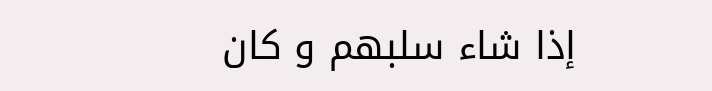إذا شاء سلبهم و كان